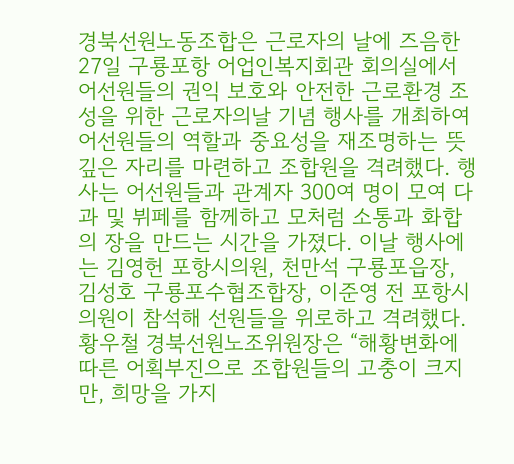경북선원노동조합은 근로자의 날에 즈음한 27일 구룡포항 어업인복지회관 회의실에서 어선원들의 권익 보호와 안전한 근로환경 조성을 위한 근로자의날 기념 행사를 개최하여 어선원들의 역할과 중요성을 재조명하는 뜻깊은 자리를 마련하고 조합원을 격려했다. 행사는 어선원들과 관계자 300여 명이 모여 다과 및 뷔페를 함께하고 모처럼 소통과 화합의 장을 만드는 시간을 가졌다. 이날 행사에는 김영헌 포항시의원, 천만석 구룡포읍장, 김성호 구룡포수협조합장, 이준영 전 포항시의원이 참석해 선원들을 위로하고 격려했다. 황우철 경북선원노조위원장은 “해황변화에 따른 어획부진으로 조합원들의 고충이 크지만, 희망을 가지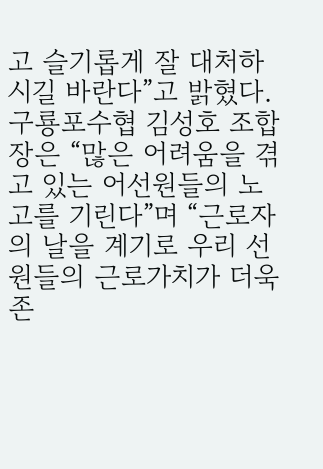고 슬기롭게 잘 대처하시길 바란다”고 밝혔다. 구룡포수협 김성호 조합장은 “많은 어려움을 겪고 있는 어선원들의 노고를 기린다”며 “근로자의 날을 계기로 우리 선원들의 근로가치가 더욱 존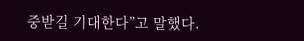중받길 기대한다”고 말했다.